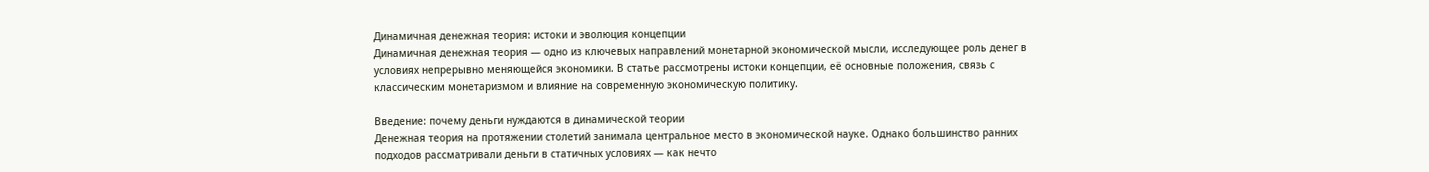Динамичная денежная теория: истоки и эволюция концепции
Динамичная денежная теория — одно из ключевых направлений монетарной экономической мысли, исследующее роль денег в условиях непрерывно меняющейся экономики. В статье рассмотрены истоки концепции, её основные положения, связь с классическим монетаризмом и влияние на современную экономическую политику.

Введение: почему деньги нуждаются в динамической теории
Денежная теория на протяжении столетий занимала центральное место в экономической науке. Однако большинство ранних подходов рассматривали деньги в статичных условиях — как нечто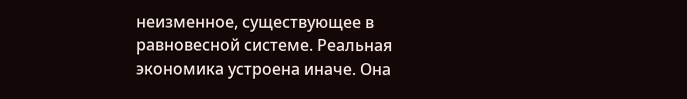неизменное, существующее в равновесной системе. Реальная экономика устроена иначе. Она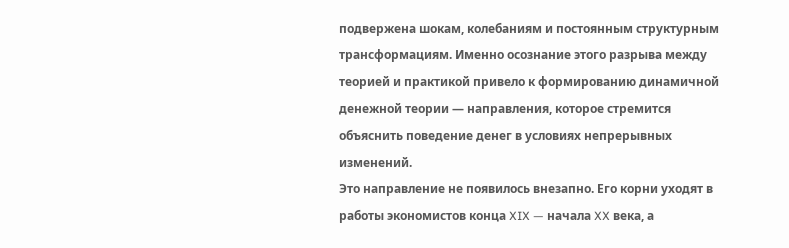подвержена шокам, колебаниям и постоянным структурным трансформациям. Именно осознание этого разрыва между теорией и практикой привело к формированию динамичной денежной теории — направления, которое стремится объяснить поведение денег в условиях непрерывных изменений.
Это направление не появилось внезапно. Его корни уходят в работы экономистов конца XIX — начала XX века, а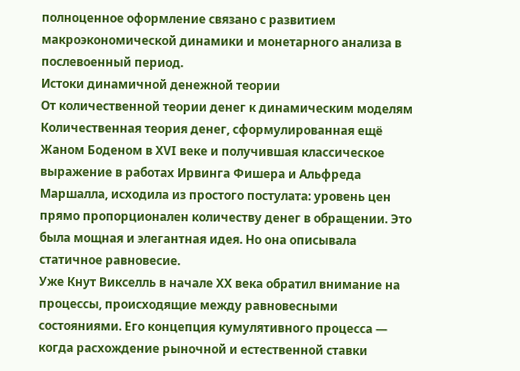полноценное оформление связано с развитием макроэкономической динамики и монетарного анализа в послевоенный период.
Истоки динамичной денежной теории
От количественной теории денег к динамическим моделям
Количественная теория денег, сформулированная ещё Жаном Боденом в XVI веке и получившая классическое выражение в работах Ирвинга Фишера и Альфреда Маршалла, исходила из простого постулата: уровень цен прямо пропорционален количеству денег в обращении. Это была мощная и элегантная идея. Но она описывала статичное равновесие.
Уже Кнут Викселль в начале XX века обратил внимание на процессы, происходящие между равновесными состояниями. Его концепция кумулятивного процесса — когда расхождение рыночной и естественной ставки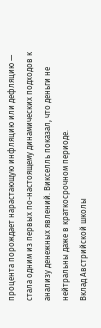процента порождает нарастающую инфляцию или дефляцию — стала одним из первых по-настоящему динамических подходов к анализу денежных явлений. Викселль показал, что деньги не нейтральны даже в краткосрочном периоде.
Вклад Австрийской школы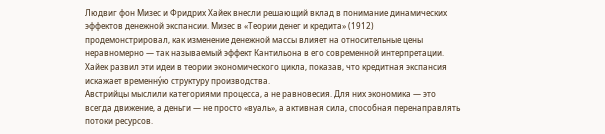Людвиг фон Мизес и Фридрих Хайек внесли решающий вклад в понимание динамических эффектов денежной экспансии. Мизес в «Теории денег и кредита» (1912) продемонстрировал, как изменение денежной массы влияет на относительные цены неравномерно — так называемый эффект Кантильона в его современной интерпретации. Хайек развил эти идеи в теории экономического цикла, показав, что кредитная экспансия искажает временну́ю структуру производства.
Австрийцы мыслили категориями процесса, а не равновесия. Для них экономика — это всегда движение, а деньги — не просто «вуаль», а активная сила, способная перенаправлять потоки ресурсов.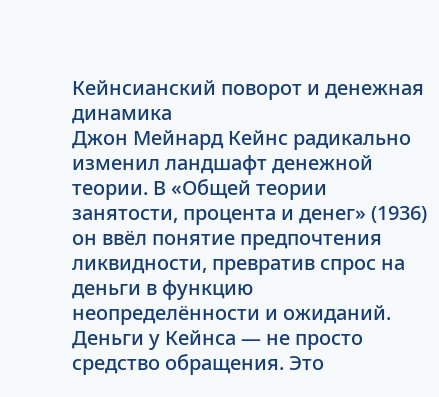Кейнсианский поворот и денежная динамика
Джон Мейнард Кейнс радикально изменил ландшафт денежной теории. В «Общей теории занятости, процента и денег» (1936) он ввёл понятие предпочтения ликвидности, превратив спрос на деньги в функцию неопределённости и ожиданий. Деньги у Кейнса — не просто средство обращения. Это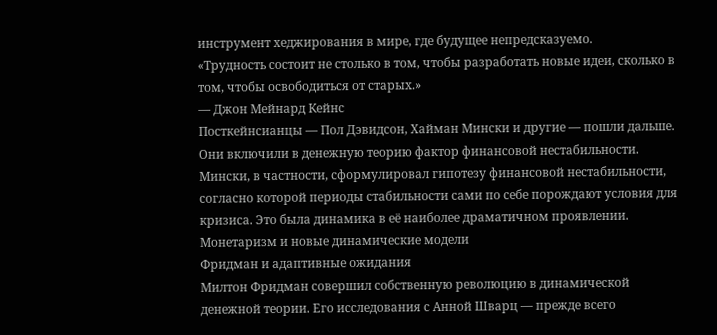инструмент хеджирования в мире, где будущее непредсказуемо.
«Трудность состоит не столько в том, чтобы разработать новые идеи, сколько в том, чтобы освободиться от старых.»
— Джон Мейнард Кейнс
Посткейнсианцы — Пол Дэвидсон, Хайман Мински и другие — пошли дальше. Они включили в денежную теорию фактор финансовой нестабильности. Мински, в частности, сформулировал гипотезу финансовой нестабильности, согласно которой периоды стабильности сами по себе порождают условия для кризиса. Это была динамика в её наиболее драматичном проявлении.
Монетаризм и новые динамические модели
Фридман и адаптивные ожидания
Милтон Фридман совершил собственную революцию в динамической денежной теории. Его исследования с Анной Шварц — прежде всего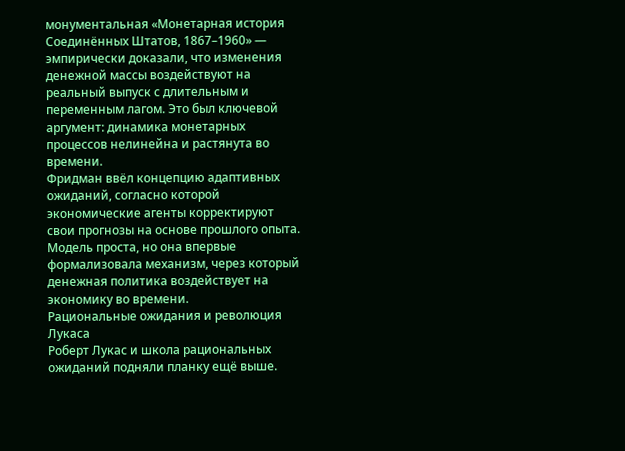монументальная «Монетарная история Соединённых Штатов, 1867–1960» — эмпирически доказали, что изменения денежной массы воздействуют на реальный выпуск с длительным и переменным лагом. Это был ключевой аргумент: динамика монетарных процессов нелинейна и растянута во времени.
Фридман ввёл концепцию адаптивных ожиданий, согласно которой экономические агенты корректируют свои прогнозы на основе прошлого опыта. Модель проста, но она впервые формализовала механизм, через который денежная политика воздействует на экономику во времени.
Рациональные ожидания и революция Лукаса
Роберт Лукас и школа рациональных ожиданий подняли планку ещё выше.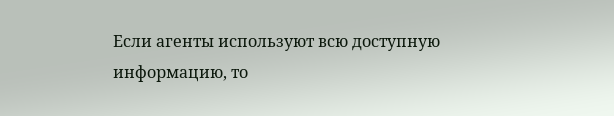Если агенты используют всю доступную информацию, то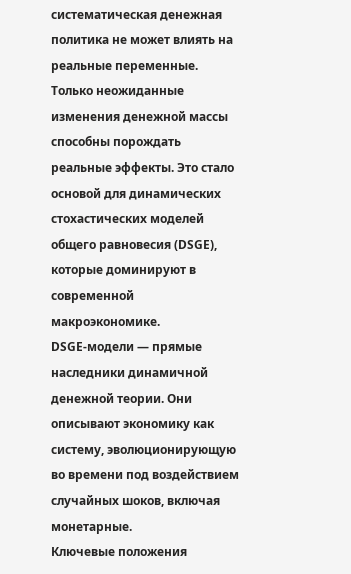систематическая денежная политика не может влиять на реальные переменные. Только неожиданные изменения денежной массы способны порождать реальные эффекты. Это стало основой для динамических стохастических моделей общего равновесия (DSGE), которые доминируют в современной макроэкономике.
DSGE-модели — прямые наследники динамичной денежной теории. Они описывают экономику как систему, эволюционирующую во времени под воздействием случайных шоков, включая монетарные.
Ключевые положения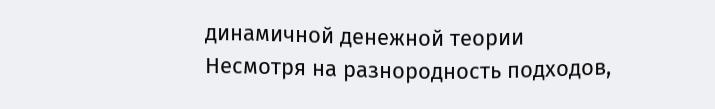динамичной денежной теории
Несмотря на разнородность подходов,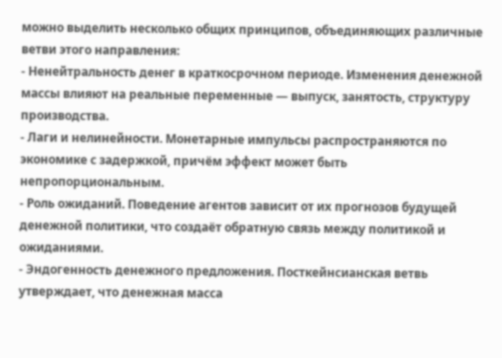можно выделить несколько общих принципов, объединяющих различные ветви этого направления:
- Ненейтральность денег в краткосрочном периоде. Изменения денежной массы влияют на реальные переменные — выпуск, занятость, структуру производства.
- Лаги и нелинейности. Монетарные импульсы распространяются по экономике с задержкой, причём эффект может быть непропорциональным.
- Роль ожиданий. Поведение агентов зависит от их прогнозов будущей денежной политики, что создаёт обратную связь между политикой и ожиданиями.
- Эндогенность денежного предложения. Посткейнсианская ветвь утверждает, что денежная масса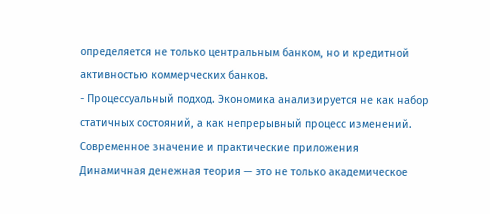определяется не только центральным банком, но и кредитной активностью коммерческих банков.
- Процессуальный подход. Экономика анализируется не как набор статичных состояний, а как непрерывный процесс изменений.
Современное значение и практические приложения
Динамичная денежная теория — это не только академическое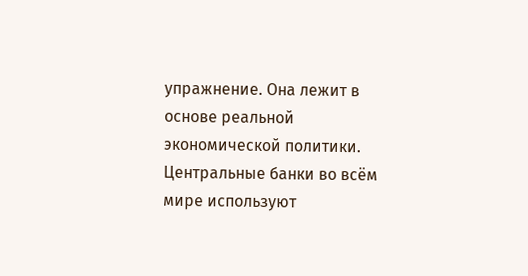упражнение. Она лежит в основе реальной экономической политики. Центральные банки во всём мире используют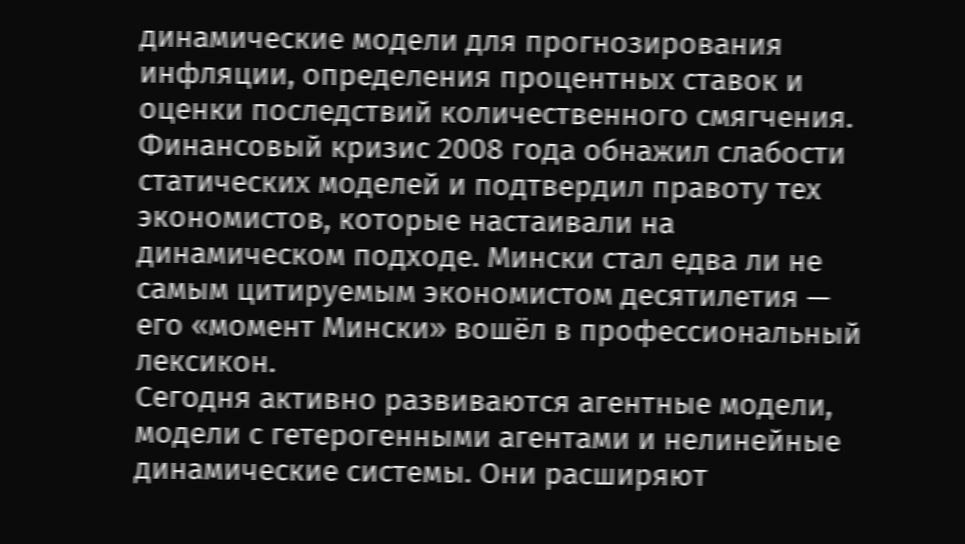динамические модели для прогнозирования инфляции, определения процентных ставок и оценки последствий количественного смягчения.
Финансовый кризис 2008 года обнажил слабости статических моделей и подтвердил правоту тех экономистов, которые настаивали на динамическом подходе. Мински стал едва ли не самым цитируемым экономистом десятилетия — его «момент Мински» вошёл в профессиональный лексикон.
Сегодня активно развиваются агентные модели, модели с гетерогенными агентами и нелинейные динамические системы. Они расширяют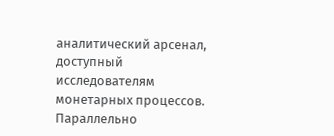аналитический арсенал, доступный исследователям монетарных процессов. Параллельно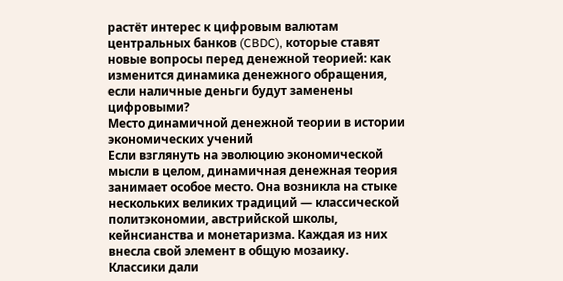растёт интерес к цифровым валютам центральных банков (CBDC), которые ставят новые вопросы перед денежной теорией: как изменится динамика денежного обращения, если наличные деньги будут заменены цифровыми?
Место динамичной денежной теории в истории экономических учений
Если взглянуть на эволюцию экономической мысли в целом, динамичная денежная теория занимает особое место. Она возникла на стыке нескольких великих традиций — классической политэкономии, австрийской школы, кейнсианства и монетаризма. Каждая из них внесла свой элемент в общую мозаику.
Классики дали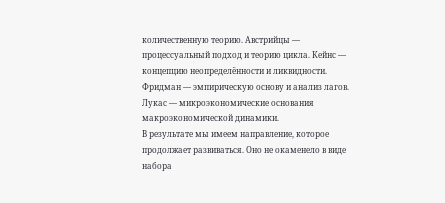количественную теорию. Австрийцы — процессуальный подход и теорию цикла. Кейнс — концепцию неопределённости и ликвидности. Фридман — эмпирическую основу и анализ лагов. Лукас — микроэкономические основания макроэкономической динамики.
В результате мы имеем направление, которое продолжает развиваться. Оно не окаменело в виде набора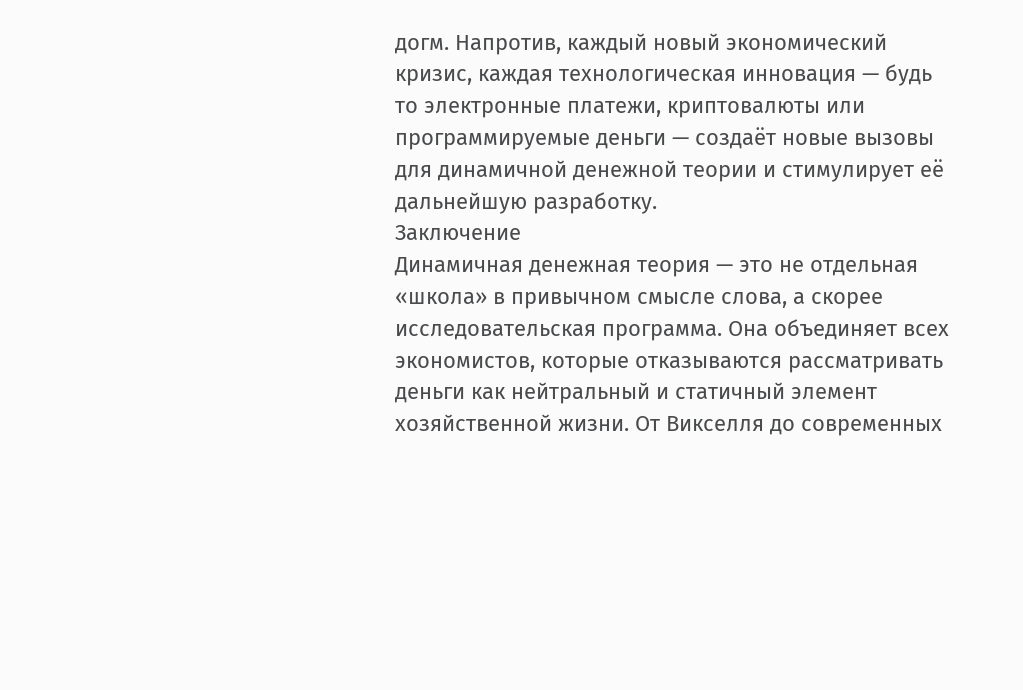догм. Напротив, каждый новый экономический кризис, каждая технологическая инновация — будь то электронные платежи, криптовалюты или программируемые деньги — создаёт новые вызовы для динамичной денежной теории и стимулирует её дальнейшую разработку.
Заключение
Динамичная денежная теория — это не отдельная «школа» в привычном смысле слова, а скорее исследовательская программа. Она объединяет всех экономистов, которые отказываются рассматривать деньги как нейтральный и статичный элемент хозяйственной жизни. От Викселля до современных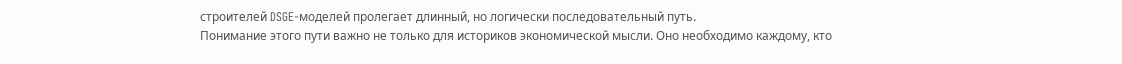строителей DSGE-моделей пролегает длинный, но логически последовательный путь.
Понимание этого пути важно не только для историков экономической мысли. Оно необходимо каждому, кто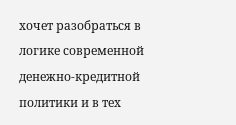хочет разобраться в логике современной денежно-кредитной политики и в тех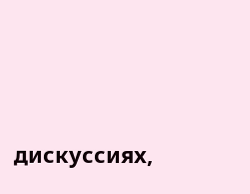дискуссиях,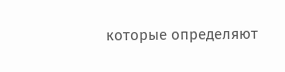которые определяют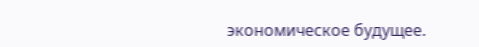экономическое будущее.